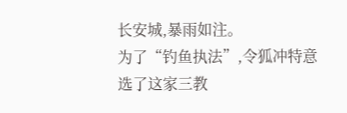长安城,暴雨如注。
为了“钓鱼执法”,令狐冲特意选了这家三教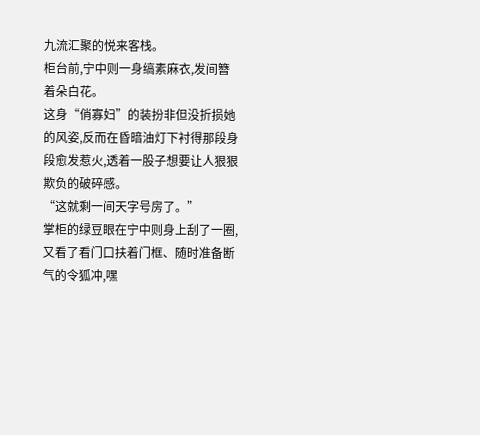九流汇聚的悦来客栈。
柜台前,宁中则一身缟素麻衣,发间簪着朵白花。
这身“俏寡妇”的装扮非但没折损她的风姿,反而在昏暗油灯下衬得那段身段愈发惹火,透着一股子想要让人狠狠欺负的破碎感。
“这就剩一间天字号房了。”
掌柜的绿豆眼在宁中则身上刮了一圈,又看了看门口扶着门框、随时准备断气的令狐冲,嘿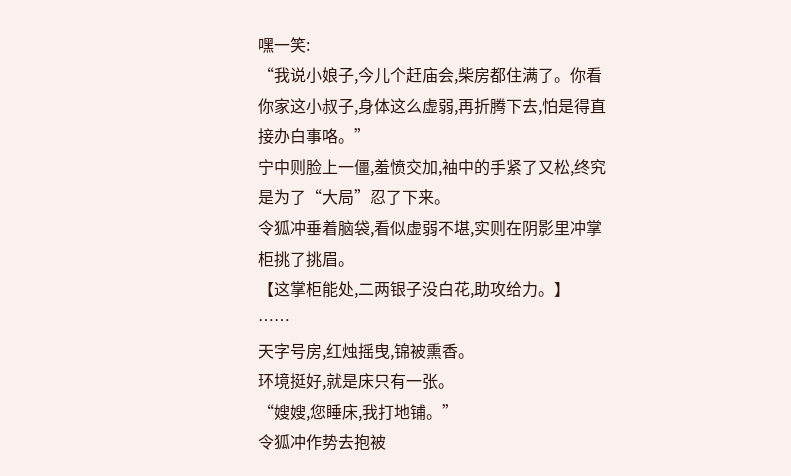嘿一笑:
“我说小娘子,今儿个赶庙会,柴房都住满了。你看你家这小叔子,身体这么虚弱,再折腾下去,怕是得直接办白事咯。”
宁中则脸上一僵,羞愤交加,袖中的手紧了又松,终究是为了“大局”忍了下来。
令狐冲垂着脑袋,看似虚弱不堪,实则在阴影里冲掌柜挑了挑眉。
【这掌柜能处,二两银子没白花,助攻给力。】
……
天字号房,红烛摇曳,锦被熏香。
环境挺好,就是床只有一张。
“嫂嫂,您睡床,我打地铺。”
令狐冲作势去抱被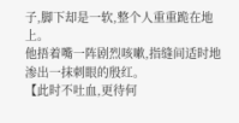子,脚下却是一软,整个人重重跪在地上。
他捂着嘴一阵剧烈咳嗽,指缝间适时地渗出一抹刺眼的殷红。
【此时不吐血,更待何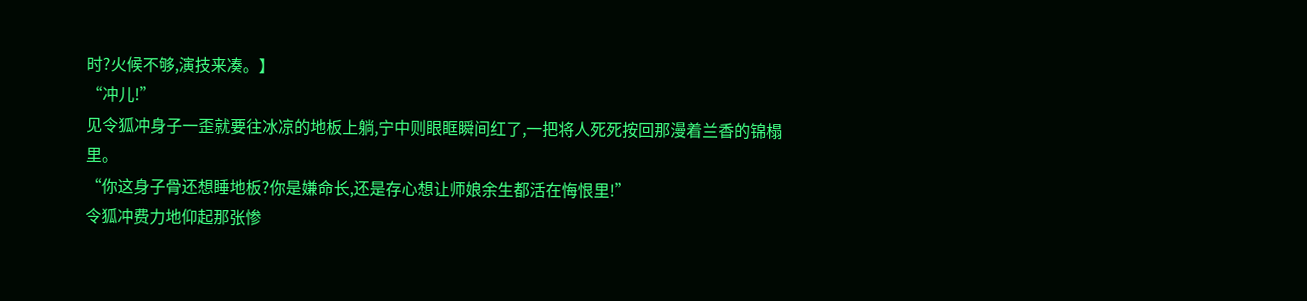时?火候不够,演技来凑。】
“冲儿!”
见令狐冲身子一歪就要往冰凉的地板上躺,宁中则眼眶瞬间红了,一把将人死死按回那漫着兰香的锦榻里。
“你这身子骨还想睡地板?你是嫌命长,还是存心想让师娘余生都活在悔恨里!”
令狐冲费力地仰起那张惨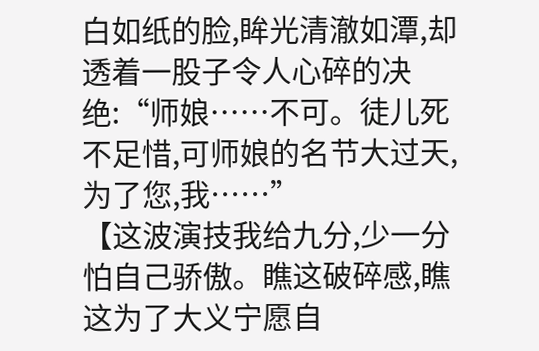白如纸的脸,眸光清澈如潭,却透着一股子令人心碎的决绝:“师娘……不可。徒儿死不足惜,可师娘的名节大过天,为了您,我……”
【这波演技我给九分,少一分怕自己骄傲。瞧这破碎感,瞧这为了大义宁愿自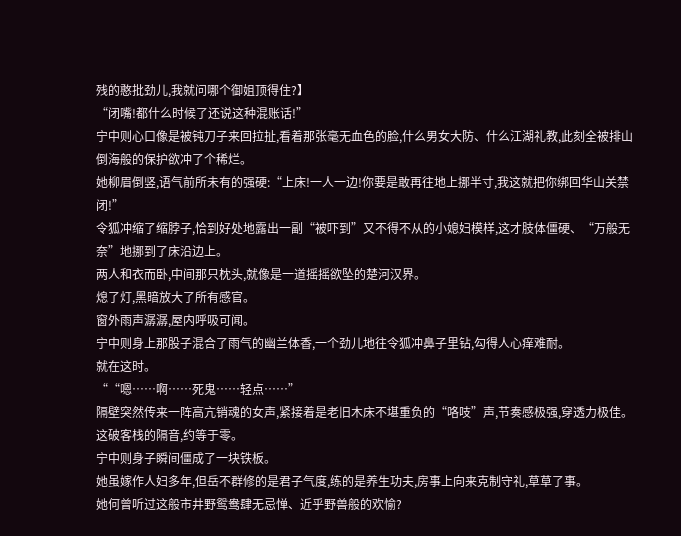残的憨批劲儿,我就问哪个御姐顶得住?】
“闭嘴!都什么时候了还说这种混账话!”
宁中则心口像是被钝刀子来回拉扯,看着那张毫无血色的脸,什么男女大防、什么江湖礼教,此刻全被排山倒海般的保护欲冲了个稀烂。
她柳眉倒竖,语气前所未有的强硬:“上床!一人一边!你要是敢再往地上挪半寸,我这就把你绑回华山关禁闭!”
令狐冲缩了缩脖子,恰到好处地露出一副“被吓到”又不得不从的小媳妇模样,这才肢体僵硬、“万般无奈”地挪到了床沿边上。
两人和衣而卧,中间那只枕头,就像是一道摇摇欲坠的楚河汉界。
熄了灯,黑暗放大了所有感官。
窗外雨声潺潺,屋内呼吸可闻。
宁中则身上那股子混合了雨气的幽兰体香,一个劲儿地往令狐冲鼻子里钻,勾得人心痒难耐。
就在这时。
““嗯……啊……死鬼……轻点……”
隔壁突然传来一阵高亢销魂的女声,紧接着是老旧木床不堪重负的“咯吱”声,节奏感极强,穿透力极佳。
这破客栈的隔音,约等于零。
宁中则身子瞬间僵成了一块铁板。
她虽嫁作人妇多年,但岳不群修的是君子气度,练的是养生功夫,房事上向来克制守礼,草草了事。
她何曾听过这般市井野鸳鸯肆无忌惮、近乎野兽般的欢愉?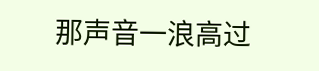那声音一浪高过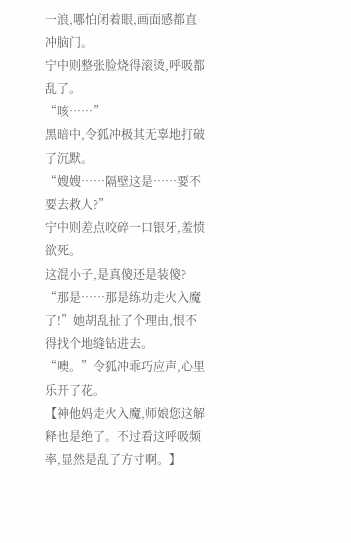一浪,哪怕闭着眼,画面感都直冲脑门。
宁中则整张脸烧得滚烫,呼吸都乱了。
“咳……”
黑暗中,令狐冲极其无辜地打破了沉默。
“嫂嫂……隔壁这是……要不要去救人?”
宁中则差点咬碎一口银牙,羞愤欲死。
这混小子,是真傻还是装傻?
“那是……那是练功走火入魔了!”她胡乱扯了个理由,恨不得找个地缝钻进去。
“噢。”令狐冲乖巧应声,心里乐开了花。
【神他妈走火入魔,师娘您这解释也是绝了。不过看这呼吸频率,显然是乱了方寸啊。】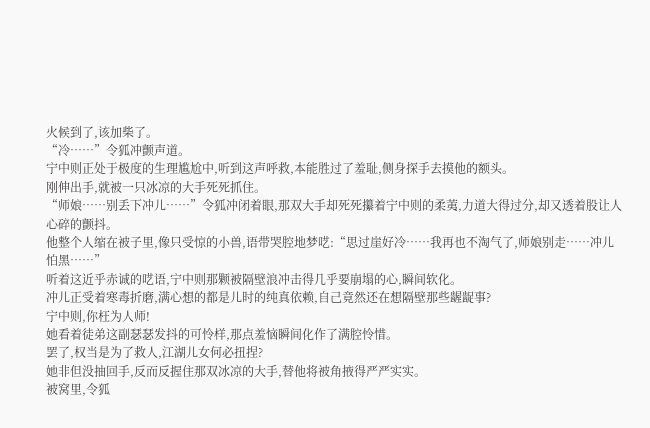火候到了,该加柴了。
“冷……”令狐冲颤声道。
宁中则正处于极度的生理尴尬中,听到这声呼救,本能胜过了羞耻,侧身探手去摸他的额头。
刚伸出手,就被一只冰凉的大手死死抓住。
“师娘……别丢下冲儿……”令狐冲闭着眼,那双大手却死死攥着宁中则的柔荑,力道大得过分,却又透着股让人心碎的颤抖。
他整个人缩在被子里,像只受惊的小兽,语带哭腔地梦呓:“思过崖好冷……我再也不淘气了,师娘别走……冲儿怕黑……”
听着这近乎赤诚的呓语,宁中则那颗被隔壁浪冲击得几乎要崩塌的心,瞬间软化。
冲儿正受着寒毒折磨,满心想的都是儿时的纯真依赖,自己竟然还在想隔壁那些龌龊事?
宁中则,你枉为人师!
她看着徒弟这副瑟瑟发抖的可怜样,那点羞恼瞬间化作了满腔怜惜。
罢了,权当是为了救人,江湖儿女何必扭捏?
她非但没抽回手,反而反握住那双冰凉的大手,替他将被角掖得严严实实。
被窝里,令狐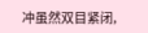冲虽然双目紧闭,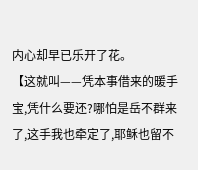内心却早已乐开了花。
【这就叫——凭本事借来的暖手宝,凭什么要还?哪怕是岳不群来了,这手我也牵定了,耶稣也留不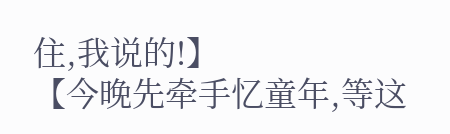住,我说的!】
【今晚先牵手忆童年,等这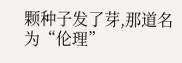颗种子发了芽,那道名为“伦理”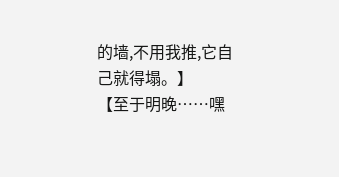的墙,不用我推,它自己就得塌。】
【至于明晚……嘿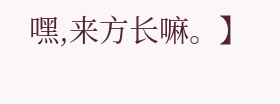嘿,来方长嘛。】